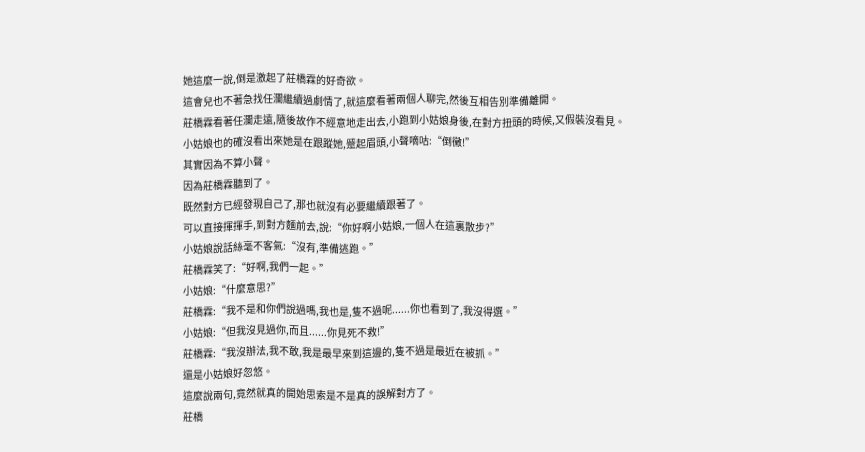她這麼一說,倒是激起了莊橋霖的好奇欲。
這會兒也不著急找任瀾繼續過劇情了,就這麼看著兩個人聊完,然後互相告別準備離開。
莊橋霖看著任瀾走遠,隨後故作不經意地走出去,小跑到小姑娘身後,在對方扭頭的時候,又假裝沒看見。
小姑娘也的確沒看出來她是在跟蹤她,蹙起眉頭,小聲嘀咕:“倒黴!”
其實因為不算小聲。
因為莊橋霖聽到了。
既然對方已經發現自己了,那也就沒有必要繼續跟著了。
可以直接揮揮手,到對方麵前去,說:“你好啊小姑娘,一個人在這裏散步?”
小姑娘說話絲毫不客氣:“沒有,準備逃跑。”
莊橋霖笑了:“好啊,我們一起。”
小姑娘:“什麼意思?”
莊橋霖:“我不是和你們說過嗎,我也是,隻不過呢......你也看到了,我沒得選。”
小姑娘:“但我沒見過你,而且......你見死不救!”
莊橋霖:“我沒辦法,我不敢,我是最早來到這邊的,隻不過是最近在被抓。”
還是小姑娘好忽悠。
這麼說兩句,竟然就真的開始思索是不是真的誤解對方了。
莊橋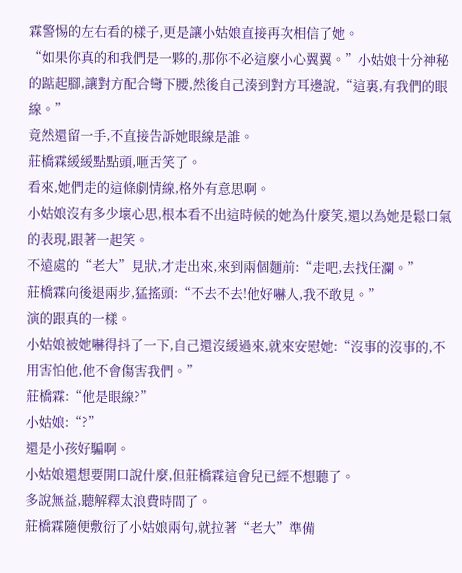霖警惕的左右看的樣子,更是讓小姑娘直接再次相信了她。
“如果你真的和我們是一夥的,那你不必這麼小心翼翼。”小姑娘十分神秘的踮起腳,讓對方配合彎下腰,然後自己湊到對方耳邊說,“這裏,有我們的眼線。”
竟然還留一手,不直接告訴她眼線是誰。
莊橋霖緩緩點點頭,咂舌笑了。
看來,她們走的這條劇情線,格外有意思啊。
小姑娘沒有多少壞心思,根本看不出這時候的她為什麼笑,還以為她是鬆口氣的表現,跟著一起笑。
不遠處的“老大”見狀,才走出來,來到兩個麵前:“走吧,去找任瀾。”
莊橋霖向後退兩步,猛搖頭:“不去不去!他好嚇人,我不敢見。”
演的跟真的一樣。
小姑娘被她嚇得抖了一下,自己還沒緩過來,就來安慰她:“沒事的沒事的,不用害怕他,他不會傷害我們。”
莊橋霖:“他是眼線?”
小姑娘:“?”
還是小孩好騙啊。
小姑娘還想要開口說什麼,但莊橋霖這會兒已經不想聽了。
多說無益,聽解釋太浪費時間了。
莊橋霖隨便敷衍了小姑娘兩句,就拉著“老大”準備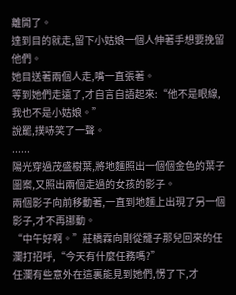離開了。
達到目的就走,留下小姑娘一個人伸著手想要挽留他們。
她目送著兩個人走,嘴一直張著。
等到她們走遠了,才自言自語起來:“他不是眼線,我也不是小姑娘。”
說罷,撲哧笑了一聲。
......
陽光穿過茂盛樹葉,將地麵照出一個個金色的葉子圖案,又照出兩個走過的女孩的影子。
兩個影子向前移動著,一直到地麵上出現了另一個影子,才不再挪動。
“中午好啊。”莊橋霖向剛從籠子那兒回來的任瀾打招呼,“今天有什麼任務嗎?”
任瀾有些意外在這裏能見到她們,愣了下,才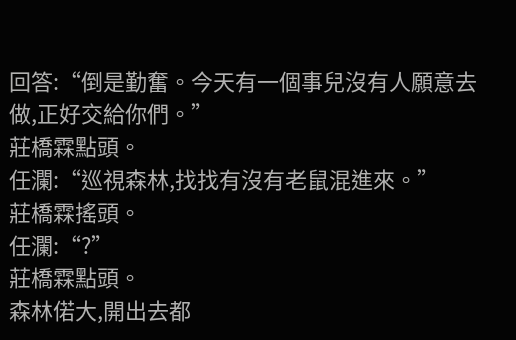回答:“倒是勤奮。今天有一個事兒沒有人願意去做,正好交給你們。”
莊橋霖點頭。
任瀾:“巡視森林,找找有沒有老鼠混進來。”
莊橋霖搖頭。
任瀾:“?”
莊橋霖點頭。
森林偌大,開出去都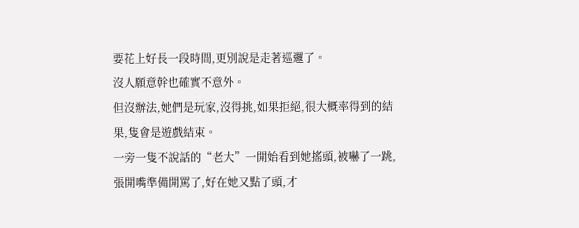要花上好長一段時間,更別說是走著巡邏了。
沒人願意幹也確實不意外。
但沒辦法,她們是玩家,沒得挑,如果拒絕,很大概率得到的結果,隻會是遊戲結束。
一旁一隻不說話的“老大”一開始看到她搖頭,被嚇了一跳,張開嘴準備開罵了,好在她又點了頭,才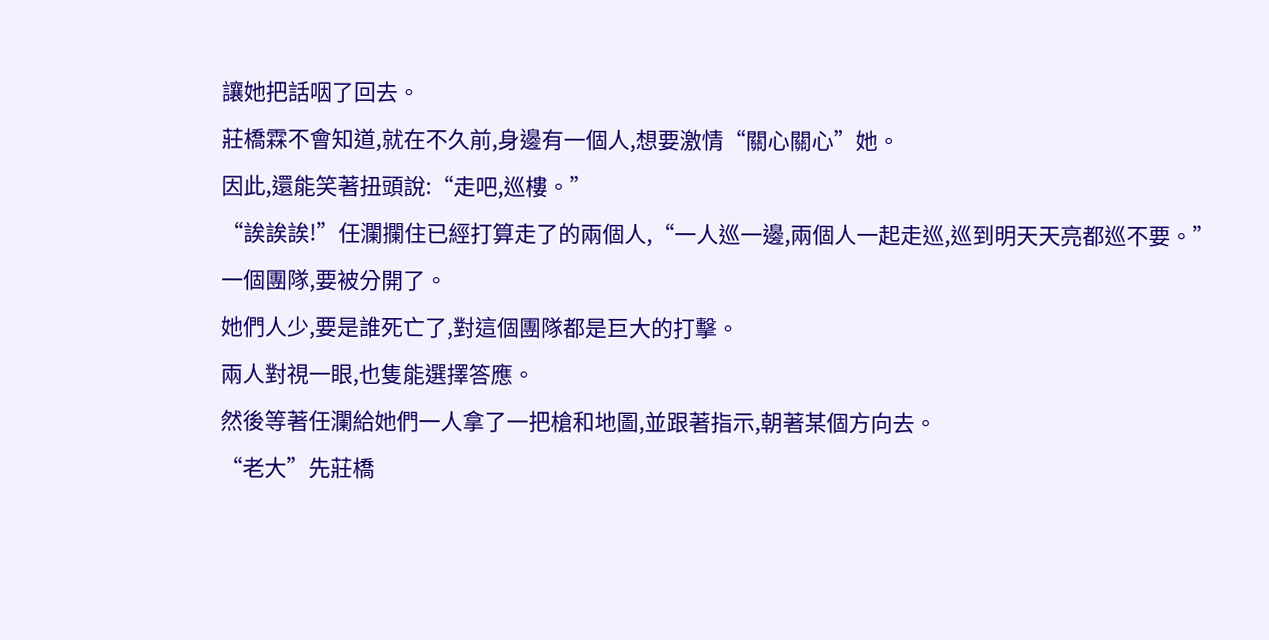讓她把話咽了回去。
莊橋霖不會知道,就在不久前,身邊有一個人,想要激情“關心關心”她。
因此,還能笑著扭頭說:“走吧,巡樓。”
“誒誒誒!”任瀾攔住已經打算走了的兩個人,“一人巡一邊,兩個人一起走巡,巡到明天天亮都巡不要。”
一個團隊,要被分開了。
她們人少,要是誰死亡了,對這個團隊都是巨大的打擊。
兩人對視一眼,也隻能選擇答應。
然後等著任瀾給她們一人拿了一把槍和地圖,並跟著指示,朝著某個方向去。
“老大”先莊橋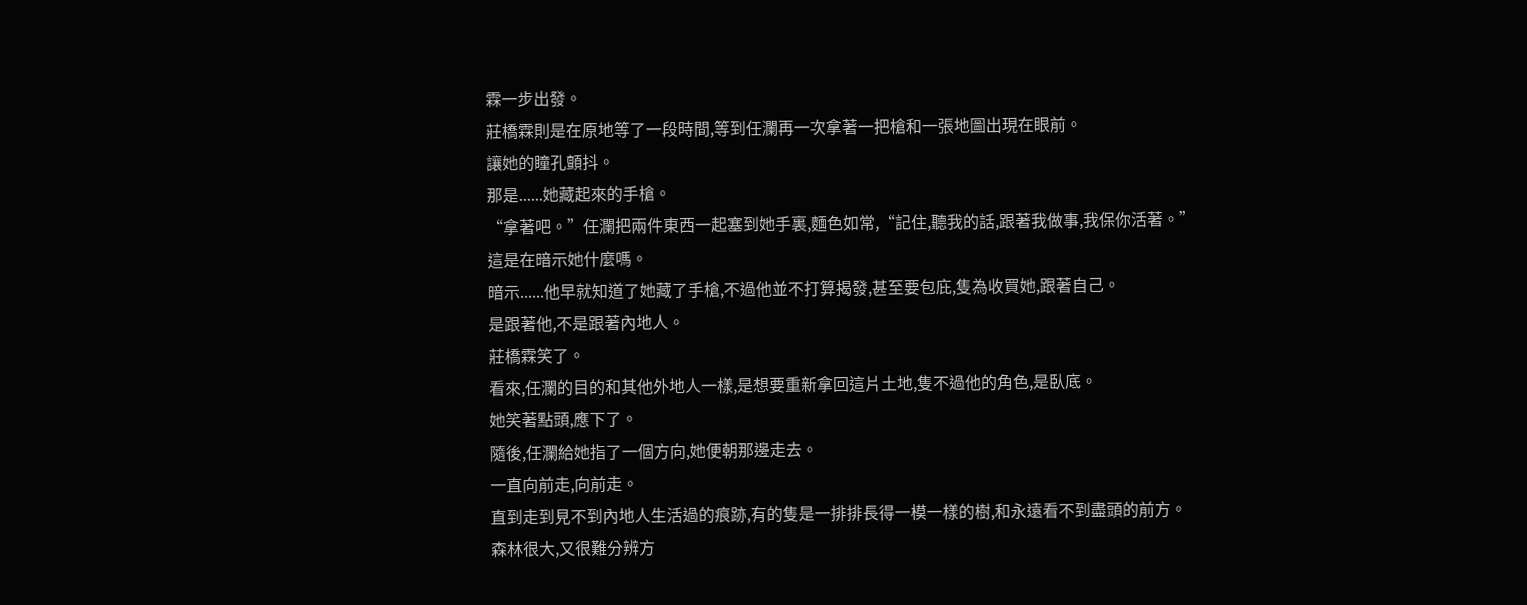霖一步出發。
莊橋霖則是在原地等了一段時間,等到任瀾再一次拿著一把槍和一張地圖出現在眼前。
讓她的瞳孔顫抖。
那是......她藏起來的手槍。
“拿著吧。”任瀾把兩件東西一起塞到她手裏,麵色如常,“記住,聽我的話,跟著我做事,我保你活著。”
這是在暗示她什麼嗎。
暗示......他早就知道了她藏了手槍,不過他並不打算揭發,甚至要包庇,隻為收買她,跟著自己。
是跟著他,不是跟著內地人。
莊橋霖笑了。
看來,任瀾的目的和其他外地人一樣,是想要重新拿回這片土地,隻不過他的角色,是臥底。
她笑著點頭,應下了。
隨後,任瀾給她指了一個方向,她便朝那邊走去。
一直向前走,向前走。
直到走到見不到內地人生活過的痕跡,有的隻是一排排長得一模一樣的樹,和永遠看不到盡頭的前方。
森林很大,又很難分辨方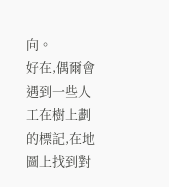向。
好在,偶爾會遇到一些人工在樹上劃的標記,在地圖上找到對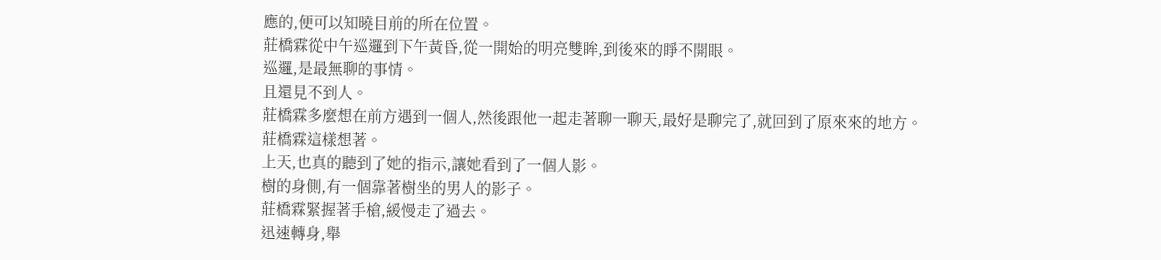應的,便可以知曉目前的所在位置。
莊橋霖從中午巡邏到下午黃昏,從一開始的明亮雙眸,到後來的睜不開眼。
巡邏,是最無聊的事情。
且還見不到人。
莊橋霖多麼想在前方遇到一個人,然後跟他一起走著聊一聊天,最好是聊完了,就回到了原來來的地方。
莊橋霖這樣想著。
上天,也真的聽到了她的指示,讓她看到了一個人影。
樹的身側,有一個靠著樹坐的男人的影子。
莊橋霖緊握著手槍,緩慢走了過去。
迅速轉身,舉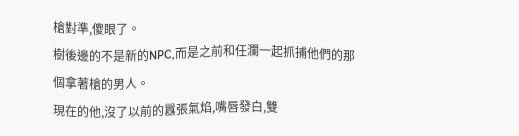槍對準,傻眼了。
樹後邊的不是新的NPC,而是之前和任瀾一起抓捕他們的那個拿著槍的男人。
現在的他,沒了以前的囂張氣焰,嘴唇發白,雙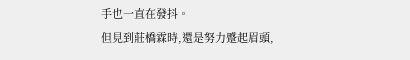手也一直在發抖。
但見到莊橋霖時,還是努力蹙起眉頭,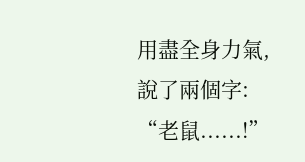用盡全身力氣,說了兩個字:
“老鼠......!”